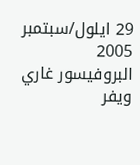29 ايلول/سبتمبر 2005
البروفيسور غاري ويفر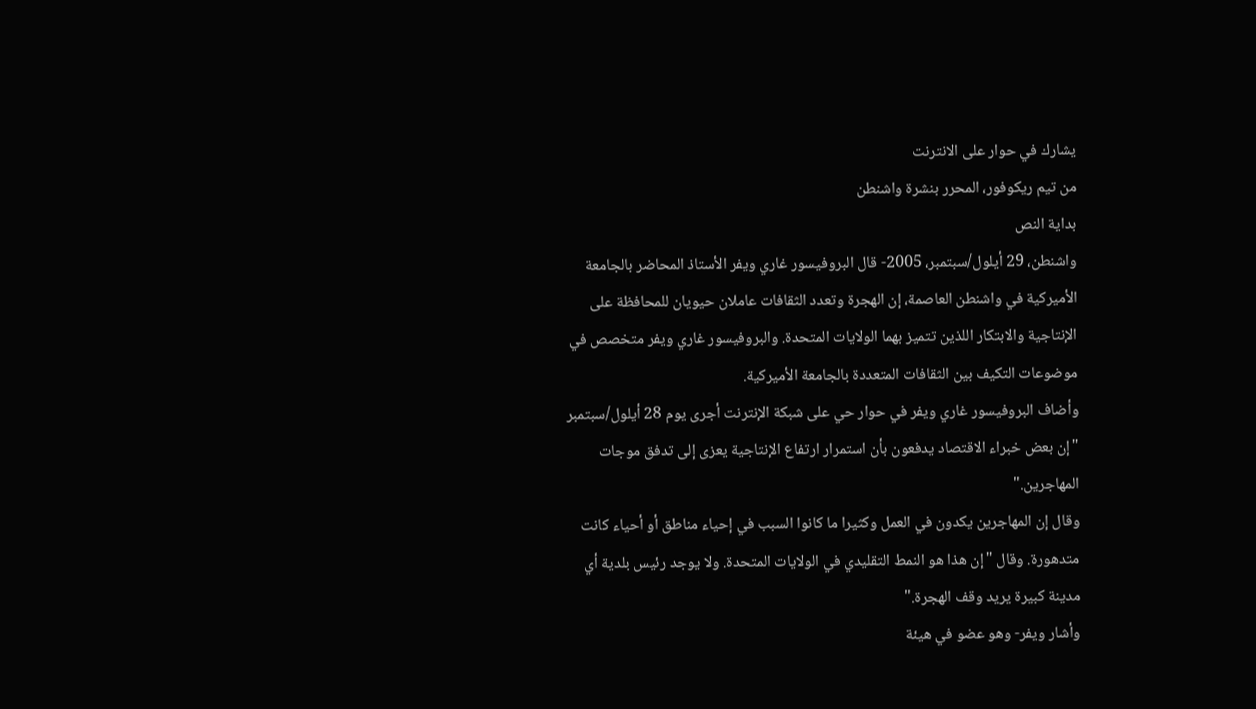يشارك في حوار على الانترنت
من تيم ريكوفور، المحرر بنشرة واشنطن
بداية النص
واشنطن، 29 أيلول/سبتمبر، 2005- قال البروفيسور غاري ويفر الأستاذ المحاضر بالجامعة الأميركية في واشنطن العاصمة، إن الهجرة وتعدد الثقافات عاملان حيويان للمحافظة على الإنتاجية والابتكار اللذين تتميز بهما الولايات المتحدة. والبروفيسور غاري ويفر متخصص في موضوعات التكيف بين الثقافات المتعددة بالجامعة الأميركية.
وأضاف البروفيسور غاري ويفر في حوار حي على شبكة الإنترنت أجرى يوم 28 أيلول/سبتمبر "إن بعض خبراء الاقتصاد يدفعون بأن استمرار ارتفاع الإنتاجية يعزى إلى تدفق موجات المهاجرين."
وقال إن المهاجرين يكدون في العمل وكثيرا ما كانوا السبب في إحياء مناطق أو أحياء كانت متدهورة. وقال "إن هذا هو النمط التقليدي في الولايات المتحدة. ولا يوجد رئيس بلدية أي مدينة كبيرة يريد وقف الهجرة."
وأشار ويفر- وهو عضو في هيئة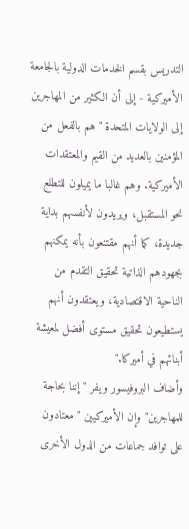التدريس بقسم الخدمات الدولية بالجامعة الأميركية - إلى أن الكثير من المهاجرين إلى الولايات المتحدة "هم بالفعل من المؤمنين بالعديد من القيم والمعتقدات الأميركية. وهم غالبا ما يميلون للتطلع نحو المستقبل، ويريدون لأنفسهم بداية جديدة، كما أنهم مقتنعون بأنه يمكنهم بجهودهم الذاتية تحقيق التقدم من الناحية الاقتصادية، ويعتقدون أنهم يستطيعون تحقيق مستوى أفضل لمعيشة أبنائهم في أميركا."
وأضاف البروفيسور ويفر "إننا بحاجة للمهاجرين" وإن الأميركيين "معتادون على توافد جماعات من الدول الأخرى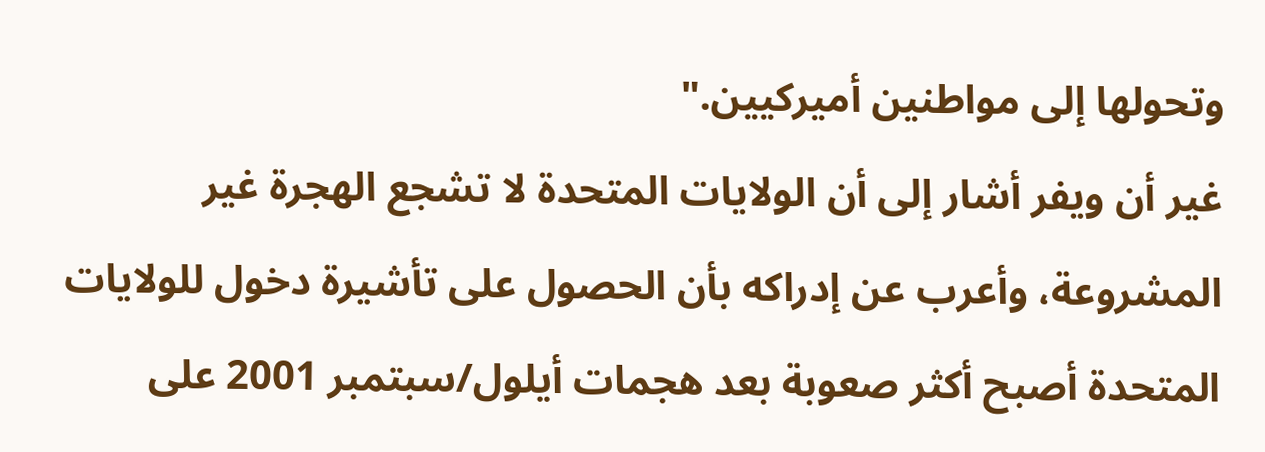وتحولها إلى مواطنين أميركيين."
غير أن ويفر أشار إلى أن الولايات المتحدة لا تشجع الهجرة غير المشروعة، وأعرب عن إدراكه بأن الحصول على تأشيرة دخول للولايات المتحدة أصبح أكثر صعوبة بعد هجمات أيلول/سبتمبر 2001 على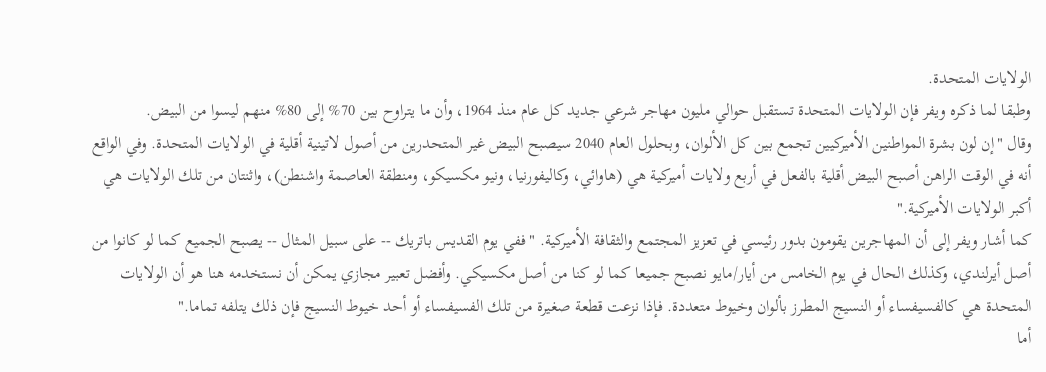الولايات المتحدة.
وطبقا لما ذكره ويفر فإن الولايات المتحدة تستقبل حوالي مليون مهاجر شرعي جديد كل عام منذ 1964، وأن ما يتراوح بين 70% إلى 80% منهم ليسوا من البيض.
وقال "إن لون بشرة المواطنين الأميركيين تجمع بين كل الألوان، وبحلول العام 2040 سيصبح البيض غير المتحدرين من أصول لاتينية أقلية في الولايات المتحدة. وفي الواقع أنه في الوقت الراهن أصبح البيض أقلية بالفعل في أربع ولايات أميركية هي (هاوائي، وكاليفورنيا، ونيو مكسيكو، ومنطقة العاصمة واشنطن)، واثنتان من تلك الولايات هي أكبر الولايات الأميركية."
كما أشار ويفر إلى أن المهاجرين يقومون بدور رئيسي في تعزيز المجتمع والثقافة الأميركية. "ففي يوم القديس باتريك -- على سبيل المثال -- يصبح الجميع كما لو كانوا من أصل أيرلندي، وكذلك الحال في يوم الخامس من أيار/مايو نصبح جميعا كما لو كنا من أصل مكسيكي. وأفضل تعبير مجازي يمكن أن نستخدمه هنا هو أن الولايات المتحدة هي كالفسيفساء أو النسيج المطرز بألوان وخيوط متعددة. فإذا نزعت قطعة صغيرة من تلك الفسيفساء أو أحد خيوط النسيج فإن ذلك يتلفه تماما."
أما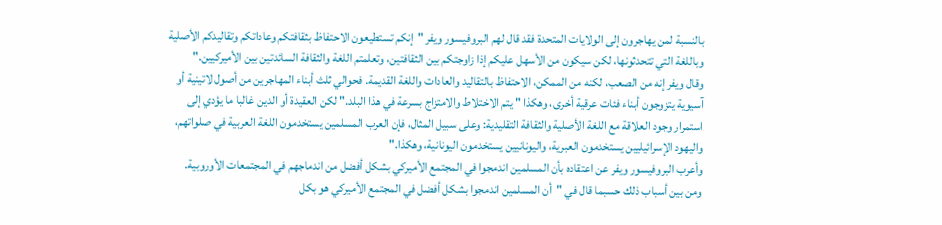بالنسبة لمن يهاجرون إلى الولايات المتحدة فقد قال لهم البروفيسور ويفر "إنكم تستطيعون الاحتفاظ بثقافتكم وعاداتكم وتقاليدكم الأصلية وباللغة التي تتحدثونها، لكن سيكون من الأسهل عليكم إذا زاوجتكم بين الثقافتين، وتعلمتم اللغة والثقافة السائدتين بين الأميركيين."
وقال ويفر إنه من الصعب، لكنه من الممكن، الاحتفاظ بالتقاليد والعادات واللغة القديمة. فحوالي ثلث أبناء المهاجرين من أصول لاتينية أو آسيوية يتزوجون أبناء فئات عرقية أخرى، وهكذا " يتم الاختلاط والامتزاج بسرعة في هذا البلد." لكن العقيدة أو الدين غالبا ما يؤدي إلى استمرار وجود العلاقة مع اللغة الأصلية والثقافة التقليدية: وعلى سبيل المثال، فإن العرب المسلمين يستخدمون اللغة العربية في صلواتهم، واليهود الإسرائيليين يستخدمون العبرية، واليونانيين يستخدمون اليونانية، وهكذا."
وأعرب البروفيسور ويفر عن اعتقاده بأن المسلمين اندمجوا في المجتمع الأميركي بشكل أفضل من اندماجهم في المجتمعات الأوروبية.
ومن بين أسباب ذلك حسبما قال في "أن المسلمين اندمجوا بشكل أفضل في المجتمع الأميركي هو بكل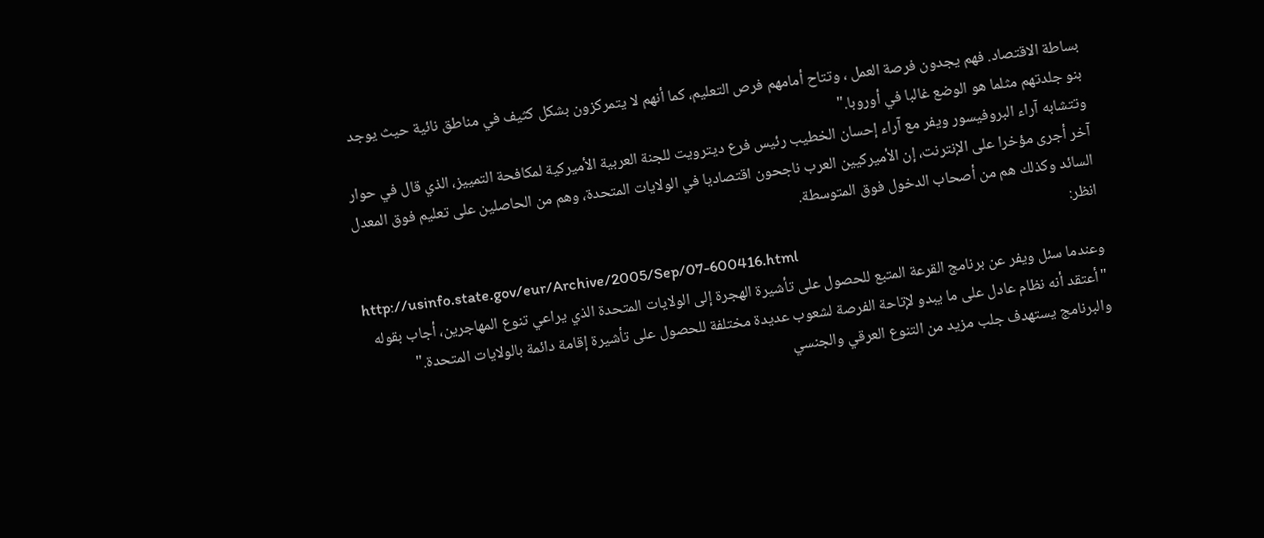بساطة الاقتصاد. فهم يجدون فرصة العمل ، وتتاح أمامهم فرص التعليم، كما أنهم لا يتمركزون بشكل كثيف في مناطق نائية حيث يوجد بنو جلدتهم مثلما هو الوضع غالبا في أوروبا."
وتتشابه آراء البروفيسور ويفر مع آراء إحسان الخطيب رئيس فرع ديترويت للجنة العربية الأميركية لمكافحة التمييز، الذي قال في حوار آخر أجرى مؤخرا على الإنترنت، إن الأميركيين العرب ناجحون اقتصاديا في الولايات المتحدة، وهم من الحاصلين على تعليم فوق المعدل السائد وكذلك هم من أصحاب الدخول فوق المتوسطة.
انظر:
http://usinfo.state.gov/eur/Archive/2005/Sep/07-600416.html
وعندما سئل ويفر عن برنامج القرعة المتبع للحصول على تأشيرة الهجرة إلى الولايات المتحدة الذي يراعي تنوع المهاجرين، أجاب بقوله "أعتقد أنه نظام عادل على ما يبدو لإتاحة الفرصة لشعوب عديدة مختلفة للحصول على تأشيرة إقامة دائمة بالولايات المتحدة." والبرنامج يستهدف جلب مزيد من التنوع العرقي والجنسي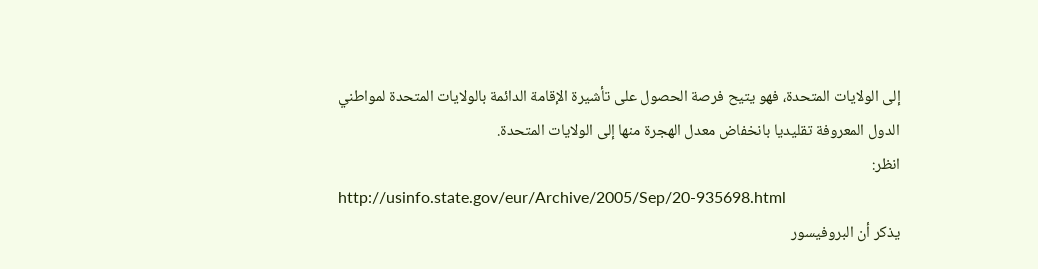إلى الولايات المتحدة، فهو يتيح فرصة الحصول على تأشيرة الإقامة الدائمة بالولايات المتحدة لمواطني الدول المعروفة تقليديا بانخفاض معدل الهجرة منها إلى الولايات المتحدة.
انظر:
http://usinfo.state.gov/eur/Archive/2005/Sep/20-935698.html
يذكر أن البروفيسور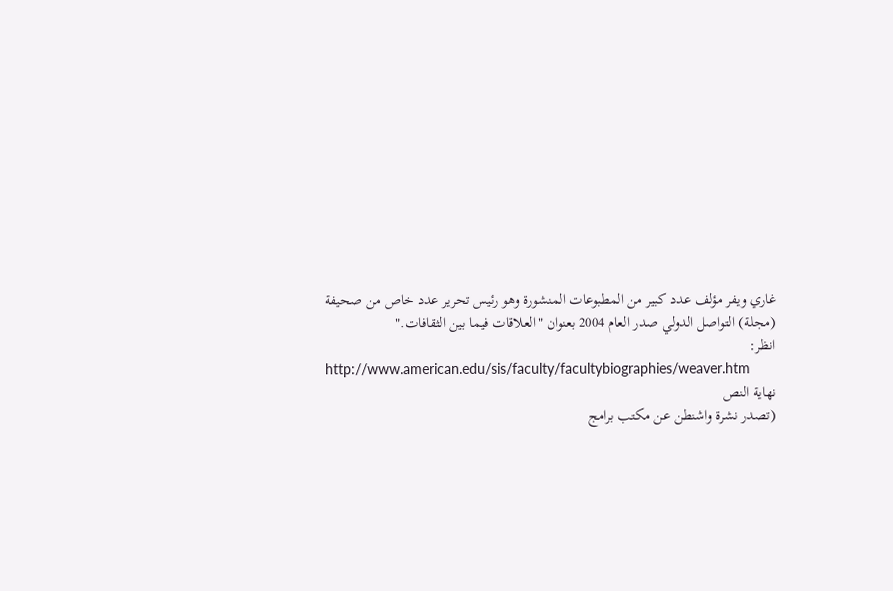غاري ويفر مؤلف عدد كبير من المطبوعات المنشورة وهو رئيس تحرير عدد خاص من صحيفة (مجلة) التواصل الدولي صدر العام 2004 بعنوان "العلاقات فيما بين الثقافات."
انظر:
http://www.american.edu/sis/faculty/facultybiographies/weaver.htm
نهاية النص
(تصدر نشرة واشنطن عن مكتب برامج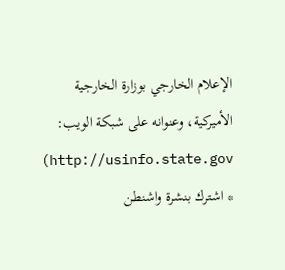الإعلام الخارجي بوزارة الخارجية الأميركية، وعنوانه على شبكة الويب: http://usinfo.state.gov) * اشترك بنشرة واشنطن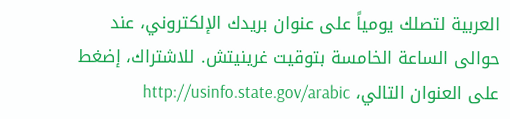العربية لتصلك يومياً على عنوان بريدك الإلكتروني، عند حوالى الساعة الخامسة بتوقيت غرينيتش. للاشتراك، إضغط على العنوان التالي، http://usinfo.state.gov/arabic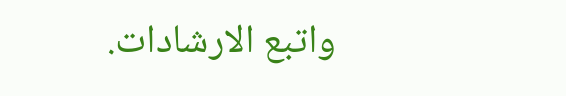واتبع الارشادات.